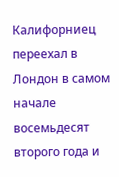Калифорниец переехал в Лондон в самом начале восемьдесят второго года и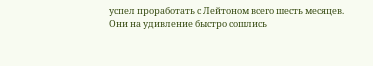успел проработать с Лейтоном всего шесть месяцев. Они на удивление быстро сошлись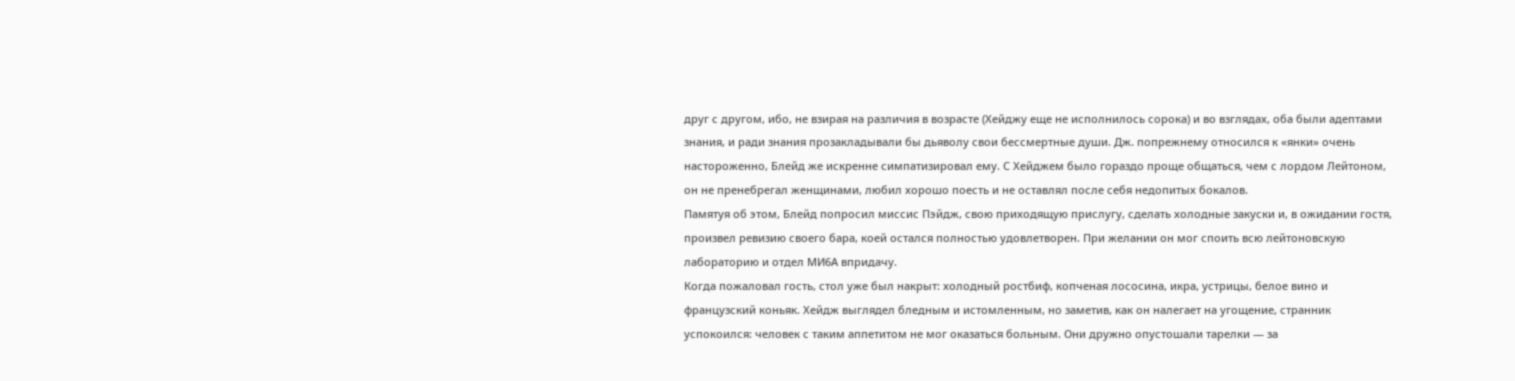друг с другом, ибо, не взирая на различия в возрасте (Хейджу еще не исполнилось сорока) и во взглядах, оба были адептами знания, и ради знания прозакладывали бы дьяволу свои бессмертные души. Дж. попрежнему относился к «янки» очень настороженно, Блейд же искренне симпатизировал ему. С Хейджем было гораздо проще общаться, чем с лордом Лейтоном, он не пренебрегал женщинами, любил хорошо поесть и не оставлял после себя недопитых бокалов.
Памятуя об этом, Блейд попросил миссис Пэйдж, свою приходящую прислугу, сделать холодные закуски и, в ожидании гостя, произвел ревизию своего бара, коей остался полностью удовлетворен. При желании он мог споить всю лейтоновскую лабораторию и отдел МИ6А впридачу.
Когда пожаловал гость, стол уже был накрыт: холодный ростбиф, копченая лососина, икра, устрицы, белое вино и французский коньяк. Хейдж выглядел бледным и истомленным, но заметив, как он налегает на угощение, странник успокоился: человек с таким аппетитом не мог оказаться больным. Они дружно опустошали тарелки — за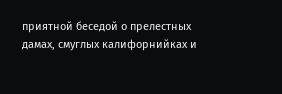приятной беседой о прелестных дамах, смуглых калифорнийках и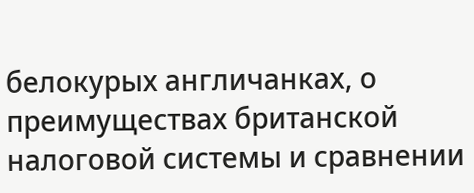белокурых англичанках, о преимуществах британской налоговой системы и сравнении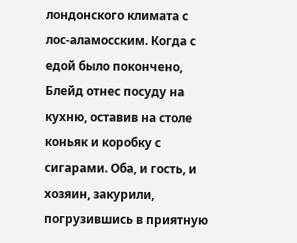лондонского климата с лос-аламосским. Когда с едой было покончено, Блейд отнес посуду на кухню, оставив на столе коньяк и коробку с сигарами. Оба, и гость, и хозяин, закурили, погрузившись в приятную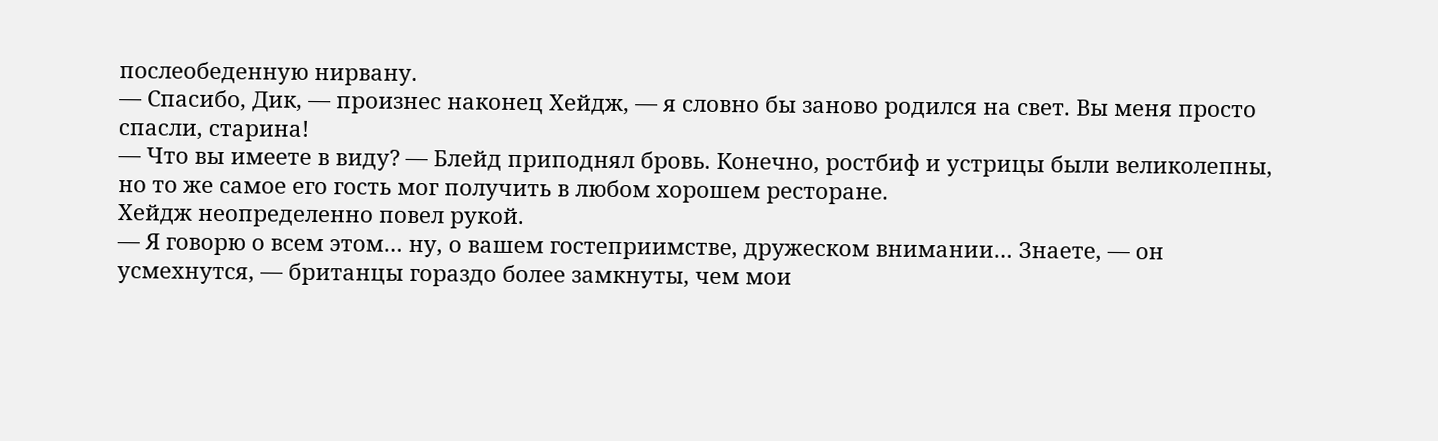послеобеденную нирвану.
— Спасибо, Дик, — произнес наконец Хейдж, — я словно бы заново родился на свет. Вы меня просто спасли, старина!
— Что вы имеете в виду? — Блейд приподнял бровь. Конечно, ростбиф и устрицы были великолепны, но то же самое его гость мог получить в любом хорошем ресторане.
Хейдж неопределенно повел рукой.
— Я говорю о всем этом… ну, о вашем гостеприимстве, дружеском внимании… Знаете, — он усмехнутся, — британцы гораздо более замкнуты, чем мои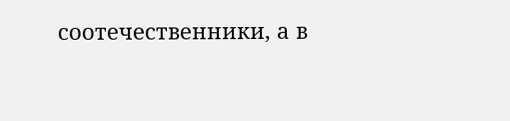соотечественники, а в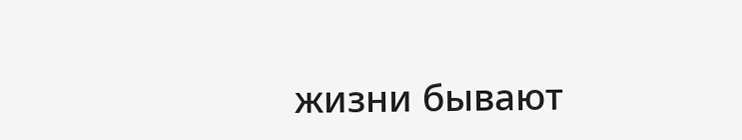жизни бывают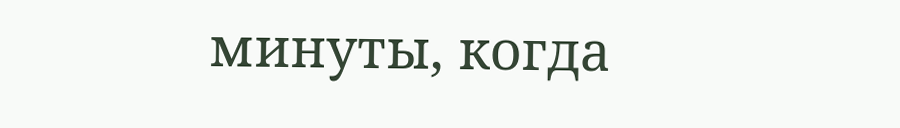минуты, когда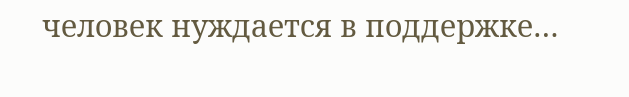человек нуждается в поддержке…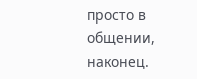просто в общении, наконец.